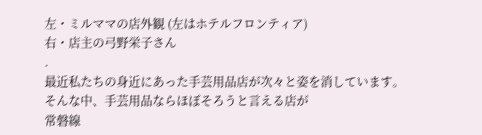左・ミルママの店外観 (左はホテルフロンティア)
右・店主の弓野栄子さん
.
最近私たちの身近にあった手芸用品店が次々と姿を消しています。
そんな中、手芸用品ならほぼそろうと言える店が
常磐線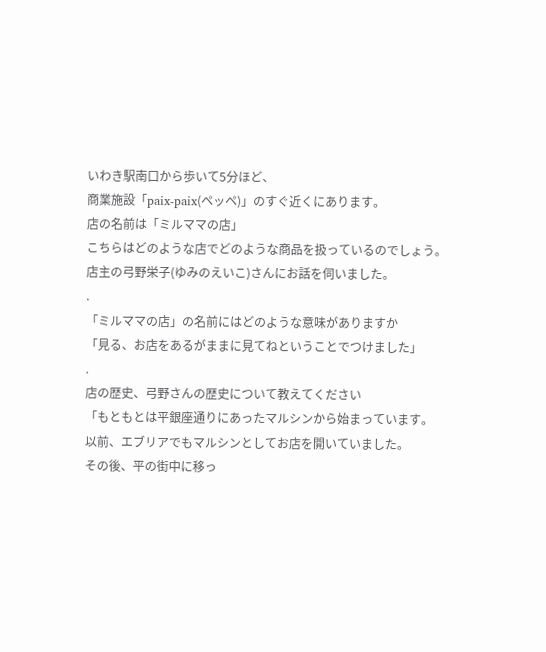いわき駅南口から歩いて5分ほど、
商業施設「paix-paix(ペッペ)」のすぐ近くにあります。
店の名前は「ミルママの店」
こちらはどのような店でどのような商品を扱っているのでしょう。
店主の弓野栄子(ゆみのえいこ)さんにお話を伺いました。
.
「ミルママの店」の名前にはどのような意味がありますか
「見る、お店をあるがままに見てねということでつけました」
.
店の歴史、弓野さんの歴史について教えてください
「もともとは平銀座通りにあったマルシンから始まっています。
以前、エブリアでもマルシンとしてお店を開いていました。
その後、平の街中に移っ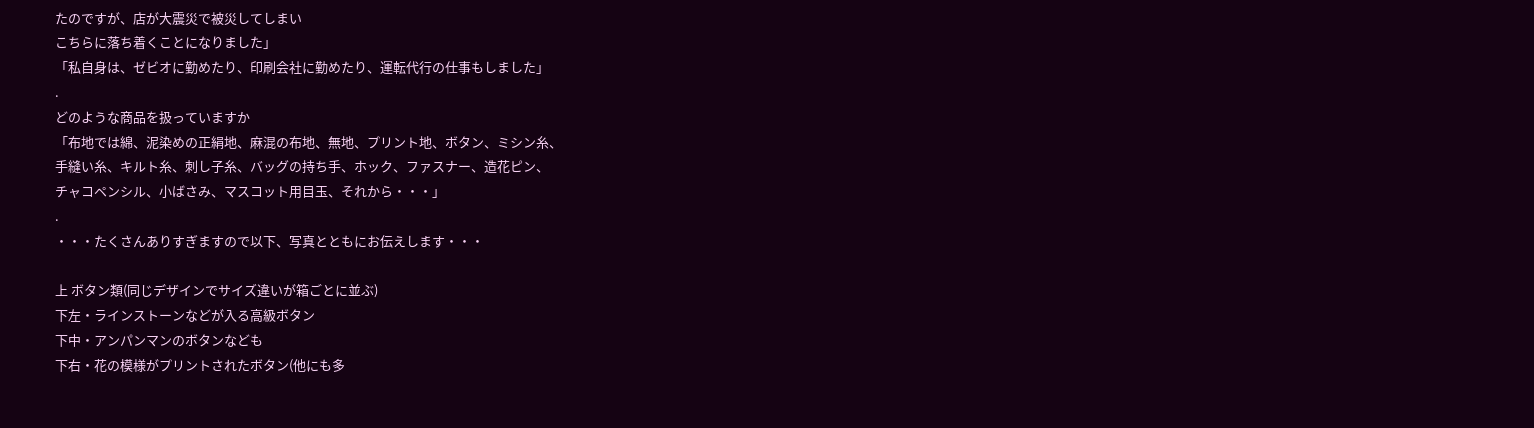たのですが、店が大震災で被災してしまい
こちらに落ち着くことになりました」
「私自身は、ゼビオに勤めたり、印刷会社に勤めたり、運転代行の仕事もしました」
.
どのような商品を扱っていますか
「布地では綿、泥染めの正絹地、麻混の布地、無地、プリント地、ボタン、ミシン糸、
手縫い糸、キルト糸、刺し子糸、バッグの持ち手、ホック、ファスナー、造花ピン、
チャコペンシル、小ばさみ、マスコット用目玉、それから・・・」
.
・・・たくさんありすぎますので以下、写真とともにお伝えします・・・

上 ボタン類(同じデザインでサイズ違いが箱ごとに並ぶ)
下左・ラインストーンなどが入る高級ボタン
下中・アンパンマンのボタンなども
下右・花の模様がプリントされたボタン(他にも多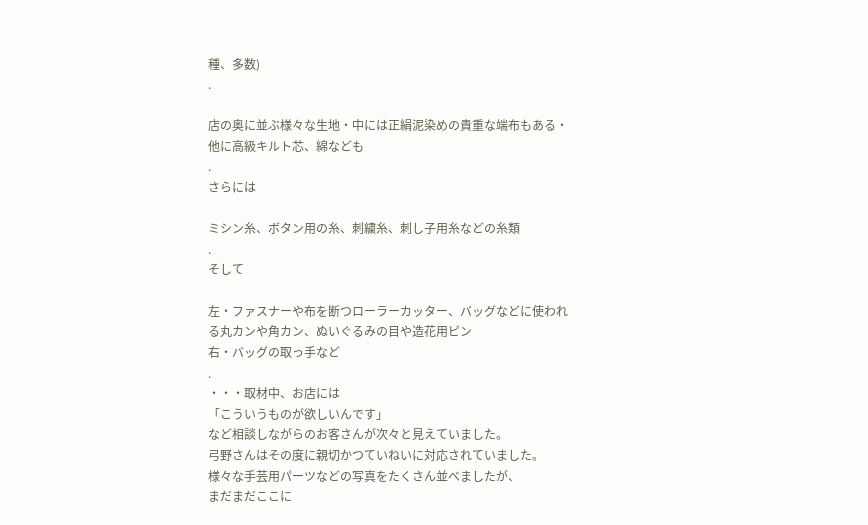種、多数)
.

店の奥に並ぶ様々な生地・中には正絹泥染めの貴重な端布もある・他に高級キルト芯、綿なども
.
さらには

ミシン糸、ボタン用の糸、刺繍糸、刺し子用糸などの糸類
.
そして

左・ファスナーや布を断つローラーカッター、バッグなどに使われる丸カンや角カン、ぬいぐるみの目や造花用ピン
右・バッグの取っ手など
.
・・・取材中、お店には
「こういうものが欲しいんです」
など相談しながらのお客さんが次々と見えていました。
弓野さんはその度に親切かつていねいに対応されていました。
様々な手芸用パーツなどの写真をたくさん並べましたが、
まだまだここに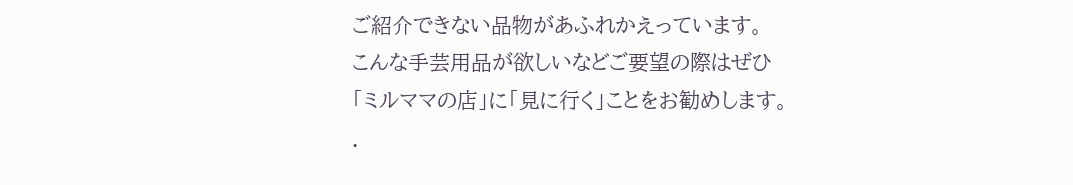ご紹介できない品物があふれかえっています。
こんな手芸用品が欲しいなどご要望の際はぜひ
「ミルママの店」に「見に行く」ことをお勧めします。
.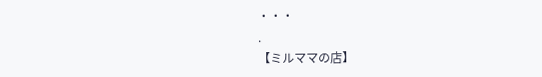・・・
.
【ミルママの店】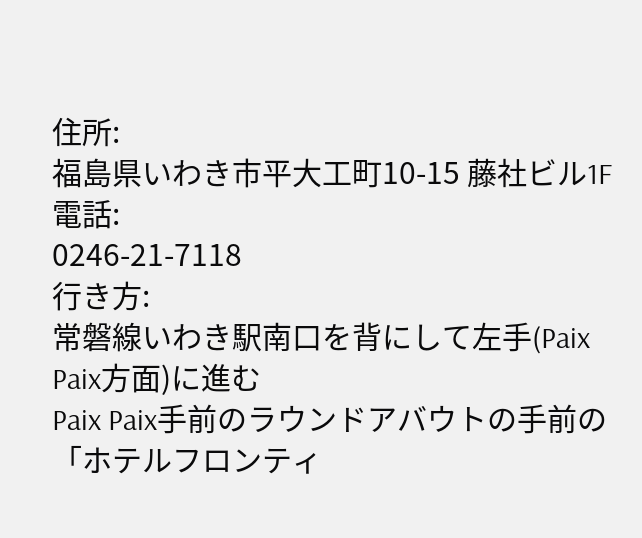住所:
福島県いわき市平大工町10-15 藤社ビル1F
電話:
0246-21-7118
行き方:
常磐線いわき駅南口を背にして左手(Paix Paix方面)に進む
Paix Paix手前のラウンドアバウトの手前の「ホテルフロンティ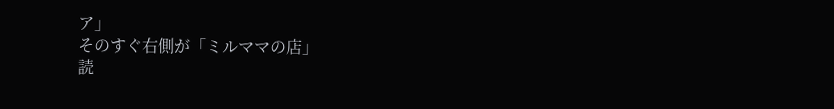ア」
そのすぐ右側が「ミルママの店」
読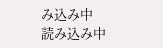み込み中
読み込み中